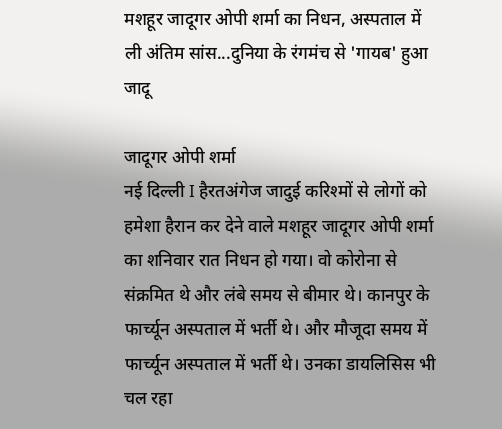मशहूर जादूगर ओपी शर्मा का निधन, अस्पताल में ली अंतिम सांस...दुनिया के रंगमंच से 'गायब' हुआ जादू

जादूगर ओपी शर्मा
नई दिल्ली I हैरतअंगेज जादुई करिश्मों से लोगों को हमेशा हैरान कर देने वाले मशहूर जादूगर ओपी शर्मा का शनिवार रात निधन हो गया। वो कोरोना से संक्रमित थे और लंबे समय से बीमार थे। कानपुर के फार्च्यून अस्पताल में भर्ती थे। और मौजूदा समय में फार्च्यून अस्पताल में भर्ती थे। उनका डायलिसिस भी चल रहा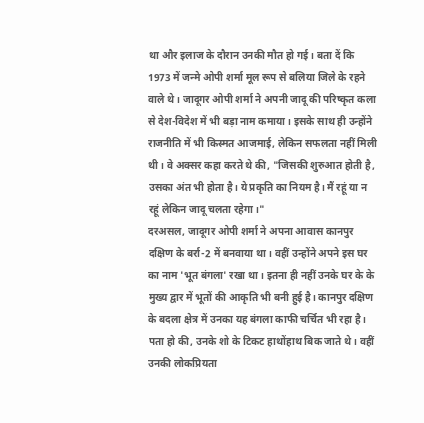था और इलाज के दौरान उनकी मौत हो गई। बता दें कि 1973 में जन्मे ओपी शर्मा मूल रूप से बलिया जिले के रहने वाले थे। जादूगर ओपी शर्मा ने अपनी जादू की परिष्कृत कला से देश-विदेश में भी बड़ा नाम कमाया। इसके साथ ही उन्होंने राजनीति में भी किस्मत आजमाई, लेकिन सफलता नहीं मिली थी। वे अक्सर कहा करते थे की, "जिसकी शुरुआत होती है, उसका अंत भी होता है। ये प्रकृति का नियम है। मैं रहूं या न रहूं लेकिन जादू चलता रहेगा।"
दरअसल, जादूगर ओपी शर्मा ने अपना आवास कानपुर दक्षिण के बर्रा-2 में बनवाया था। वहीं उन्होंने अपने इस घर का नाम 'भूत बंगला' रखा था। इतना ही नहीं उनके घर के के मुख्य द्वार में भूतों की आकृति भी बनी हुई है। कानपुर दक्षिण के बदला क्षेत्र में उनका यह बंगला काफी चर्चित भी रहा है। पता हो की, उनके शो के टिकट हाथोंहाथ बिक जाते थे। वहीं उनकी लोकप्रियता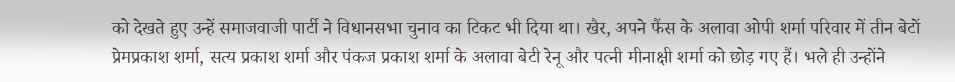को देखते हुए उन्हें समाजवाजी पार्टी ने विधानसभा चुनाव का टिकट भी दिया था। खैर, अपने फैंस के अलावा ओपी शर्मा परिवार में तीन बेटों प्रेमप्रकाश शर्मा, सत्य प्रकाश शर्मा और पंकज प्रकाश शर्मा के अलावा बेटी रेनू और पत्नी मीनाक्षी शर्मा को छोड़ गए हैं। भले ही उन्होंने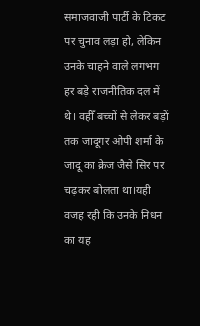समाजवाजी पार्टी के टिकट पर चुनाव लड़ा हो, लेकिन उनके चाहने वाले लगभग हर बड़े राजनीतिक दल में थे। वहीँ बच्चों से लेकर बड़ों तक जादूगर ओपी शर्मा के जादू का क्रेज जैसे सिर पर चढ़कर बोलता था।यही वजह रही कि उनके निधन का यह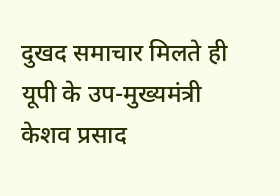दुखद समाचार मिलते ही यूपी के उप-मुख्यमंत्री केशव प्रसाद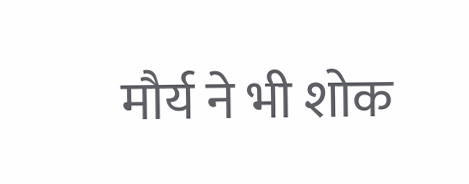मौर्य ने भी शोक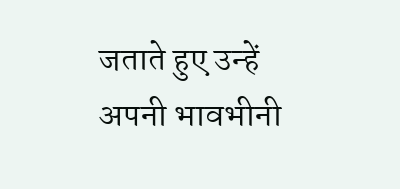जताते हुए उन्हें अपनी भावभीनी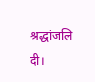श्रद्धांजलि दी।